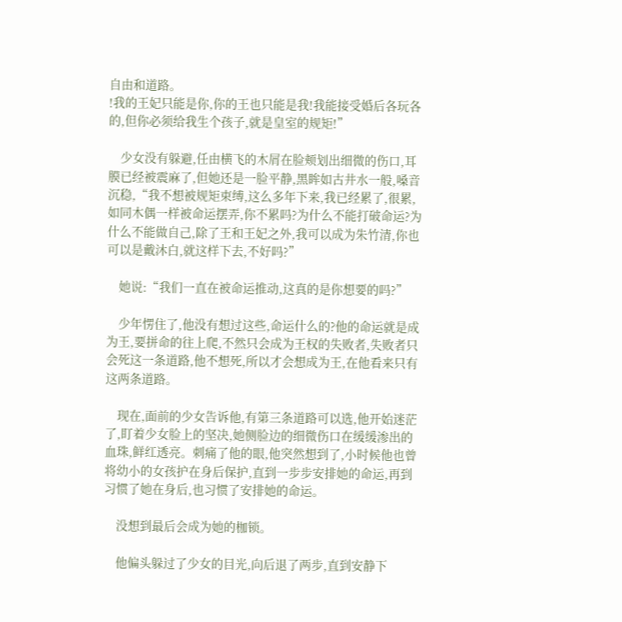自由和道路。
!我的王妃只能是你,你的王也只能是我!我能接受婚后各玩各的,但你必须给我生个孩子,就是皇室的规矩!”

    少女没有躲避,任由横飞的木屑在脸颊划出细微的伤口,耳膜已经被震麻了,但她还是一脸平静,黑眸如古井水一般,嗓音沉稳,“我不想被规矩束缚,这么多年下来,我已经累了,很累,如同木偶一样被命运摆弄,你不累吗?为什么不能打破命运?为什么不能做自己,除了王和王妃之外,我可以成为朱竹清,你也可以是戴沐白,就这样下去,不好吗?”

    她说:“我们一直在被命运推动,这真的是你想要的吗?”

    少年愣住了,他没有想过这些,命运什么的?他的命运就是成为王,要拼命的往上爬,不然只会成为王权的失败者,失败者只会死这一条道路,他不想死,所以才会想成为王,在他看来只有这两条道路。

    现在,面前的少女告诉他,有第三条道路可以选,他开始迷茫了,盯着少女脸上的坚决,她侧脸边的细微伤口在缓缓渗出的血珠,鲜红透亮。刺痛了他的眼,他突然想到了,小时候他也曾将幼小的女孩护在身后保护,直到一步步安排她的命运,再到习惯了她在身后,也习惯了安排她的命运。

    没想到最后会成为她的枷锁。

    他偏头躲过了少女的目光,向后退了两步,直到安静下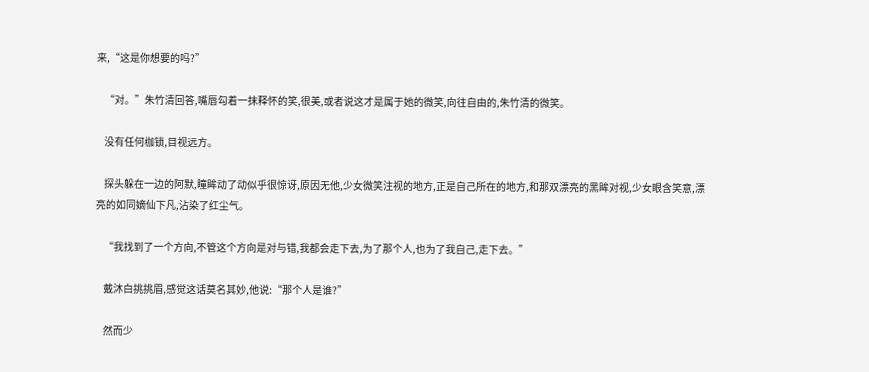来,“这是你想要的吗?”

    “对。”朱竹清回答,嘴唇勾着一抹释怀的笑,很美,或者说这才是属于她的微笑,向往自由的,朱竹清的微笑。

    没有任何枷锁,目视远方。

    探头躲在一边的阿默,瞳眸动了动似乎很惊讶,原因无他,少女微笑注视的地方,正是自己所在的地方,和那双漂亮的黑眸对视,少女眼含笑意,漂亮的如同嫡仙下凡,沾染了红尘气。

    “我找到了一个方向,不管这个方向是对与错,我都会走下去,为了那个人,也为了我自己,走下去。”

    戴沐白挑挑眉,感觉这话莫名其妙,他说:“那个人是谁?”

    然而少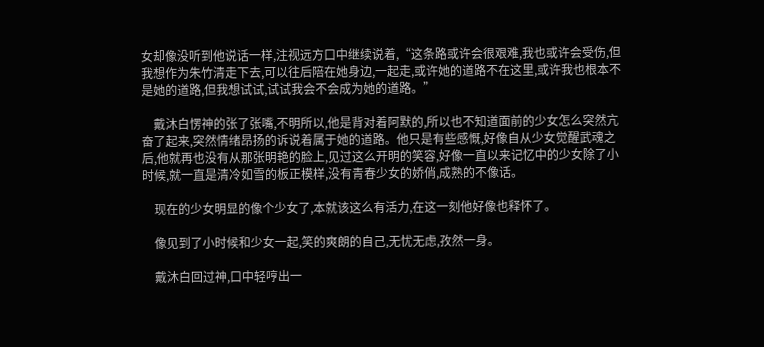女却像没听到他说话一样,注视远方口中继续说着,“这条路或许会很艰难,我也或许会受伤,但我想作为朱竹清走下去,可以往后陪在她身边,一起走,或许她的道路不在这里,或许我也根本不是她的道路,但我想试试,试试我会不会成为她的道路。”

    戴沐白愣神的张了张嘴,不明所以,他是背对着阿默的,所以也不知道面前的少女怎么突然亢奋了起来,突然情绪昂扬的诉说着属于她的道路。他只是有些感慨,好像自从少女觉醒武魂之后,他就再也没有从那张明艳的脸上,见过这么开明的笑容,好像一直以来记忆中的少女除了小时候,就一直是清冷如雪的板正模样,没有青春少女的娇俏,成熟的不像话。

    现在的少女明显的像个少女了,本就该这么有活力,在这一刻他好像也释怀了。

    像见到了小时候和少女一起,笑的爽朗的自己,无忧无虑,孜然一身。

    戴沐白回过神,口中轻哼出一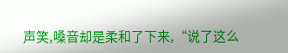声笑,嗓音却是柔和了下来,“说了这么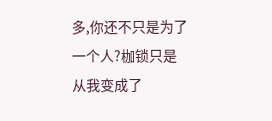多,你还不只是为了一个人?枷锁只是从我变成了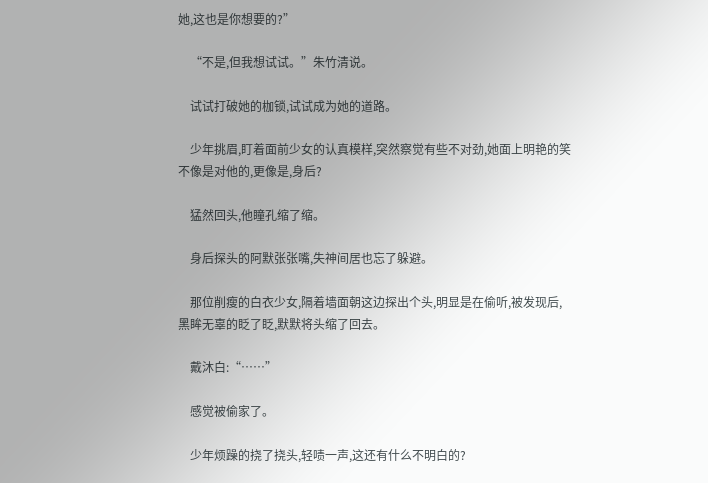她,这也是你想要的?”

    “不是,但我想试试。”朱竹清说。

    试试打破她的枷锁,试试成为她的道路。

    少年挑眉,盯着面前少女的认真模样,突然察觉有些不对劲,她面上明艳的笑不像是对他的,更像是,身后?

    猛然回头,他瞳孔缩了缩。

    身后探头的阿默张张嘴,失神间居也忘了躲避。

    那位削瘦的白衣少女,隔着墙面朝这边探出个头,明显是在偷听,被发现后,黑眸无辜的眨了眨,默默将头缩了回去。

    戴沐白:“……”

    感觉被偷家了。

    少年烦躁的挠了挠头,轻啧一声,这还有什么不明白的?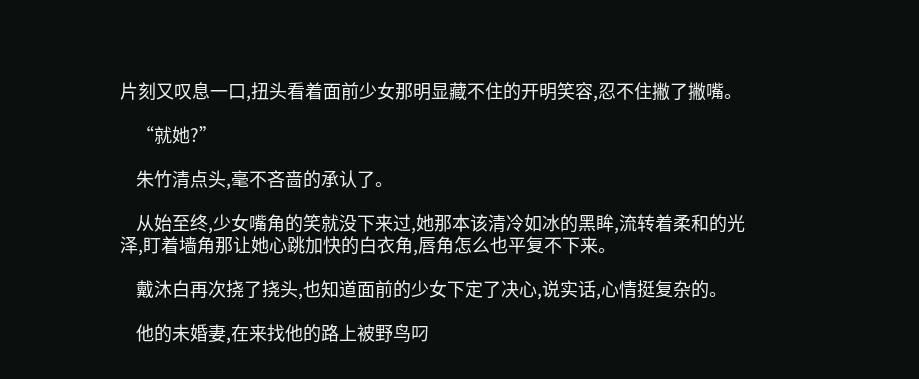片刻又叹息一口,扭头看着面前少女那明显藏不住的开明笑容,忍不住撇了撇嘴。

    “就她?”

    朱竹清点头,毫不吝啬的承认了。

    从始至终,少女嘴角的笑就没下来过,她那本该清冷如冰的黑眸,流转着柔和的光泽,盯着墙角那让她心跳加快的白衣角,唇角怎么也平复不下来。

    戴沐白再次挠了挠头,也知道面前的少女下定了决心,说实话,心情挺复杂的。

    他的未婚妻,在来找他的路上被野鸟叼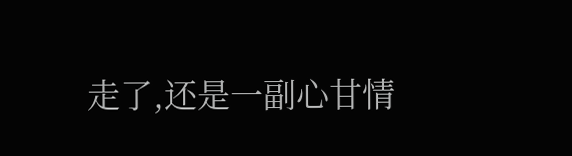走了,还是一副心甘情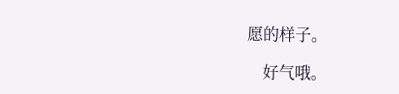愿的样子。

    好气哦。